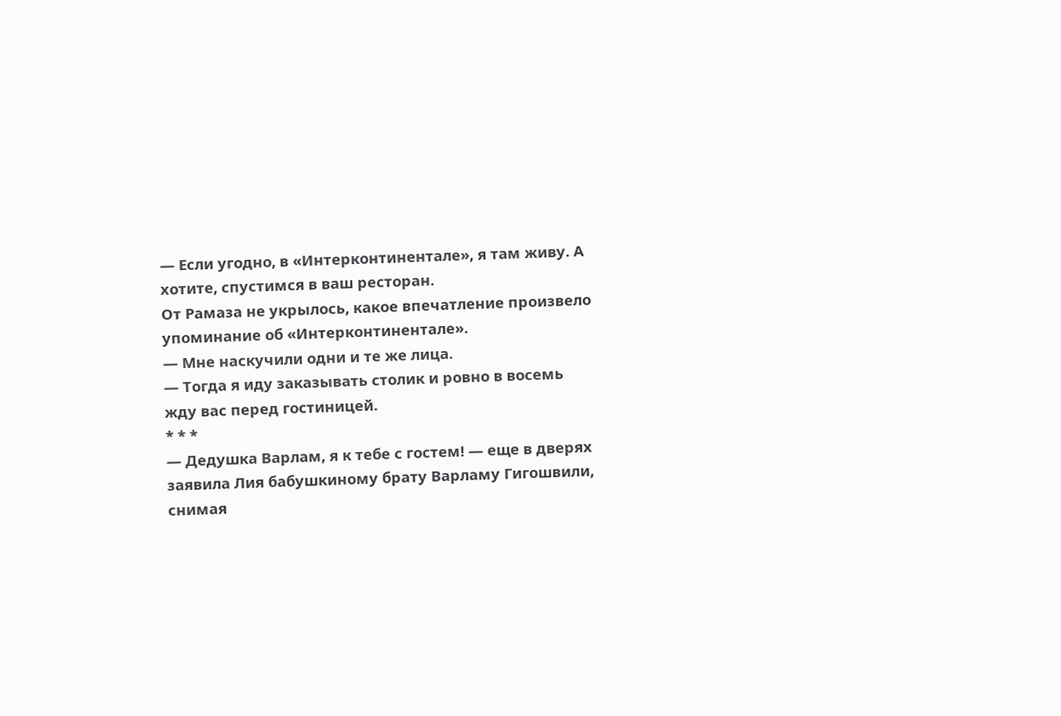— Если угодно, в «Интерконтинентале», я там живу. А хотите, спустимся в ваш ресторан.
От Рамаза не укрылось, какое впечатление произвело упоминание об «Интерконтинентале».
— Мне наскучили одни и те же лица.
— Тогда я иду заказывать столик и ровно в восемь жду вас перед гостиницей.
* * *
— Дедушка Варлам, я к тебе с гостем! — еще в дверях заявила Лия бабушкиному брату Варламу Гигошвили, снимая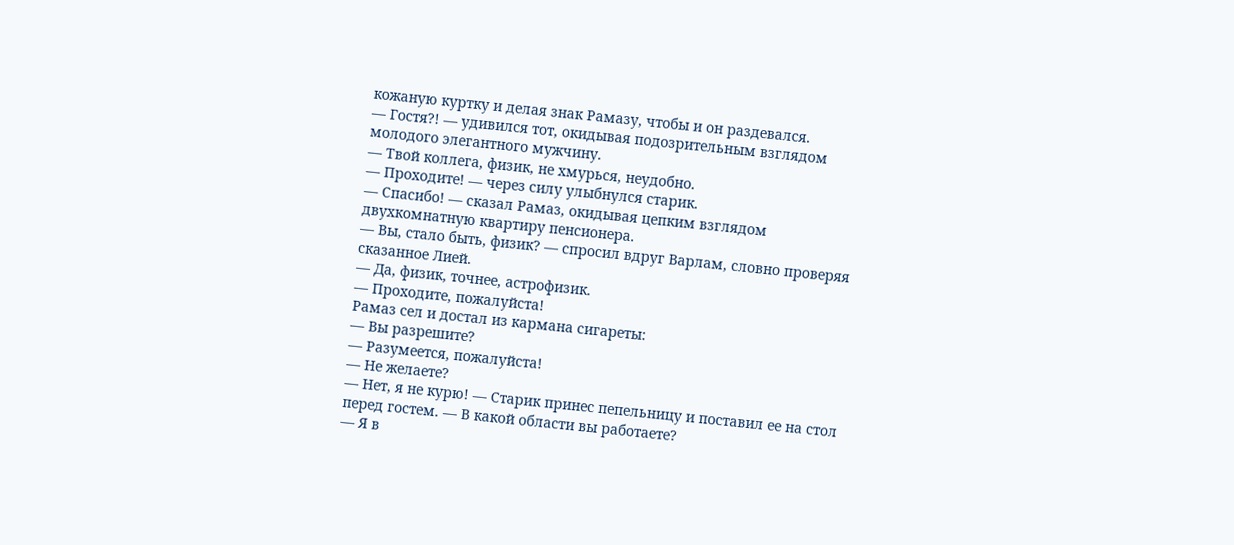кожаную куртку и делая знак Рамазу, чтобы и он раздевался.
— Гостя?! — удивился тот, окидывая подозрительным взглядом молодого элегантного мужчину.
— Твой коллега, физик, не хмурься, неудобно.
— Проходите! — через силу улыбнулся старик.
— Спасибо! — сказал Рамаз, окидывая цепким взглядом двухкомнатную квартиру пенсионера.
— Вы, стало быть, физик? — спросил вдруг Варлам, словно проверяя сказанное Лией.
— Да, физик, точнее, астрофизик.
— Проходите, пожалуйста!
Рамаз сел и достал из кармана сигареты:
— Вы разрешите?
— Разумеется, пожалуйста!
— Не желаете?
— Нет, я не курю! — Старик принес пепельницу и поставил ее на стол перед гостем. — В какой области вы работаете?
— Я в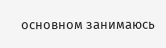основном занимаюсь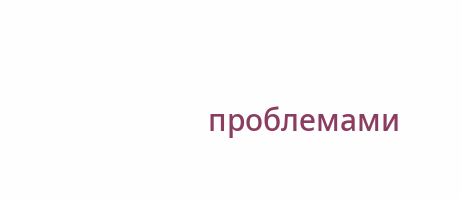проблемами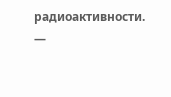радиоактивности.
—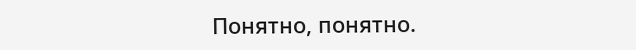Понятно, понятно.